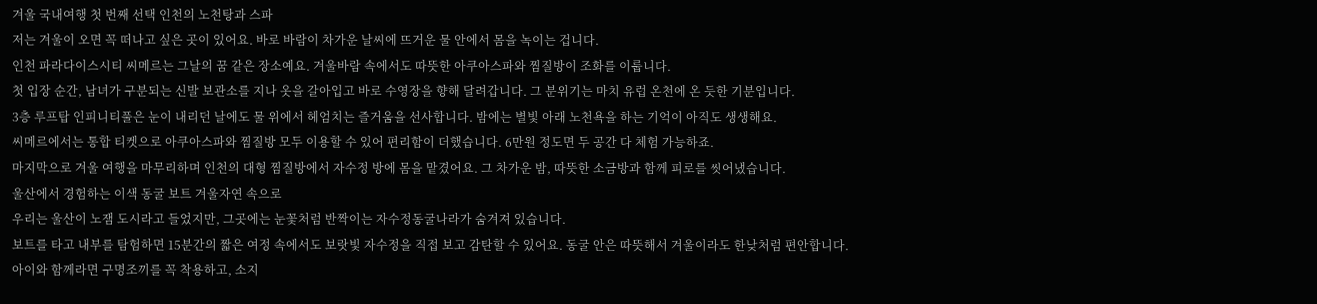겨울 국내여행 첫 번째 선택 인천의 노천탕과 스파
저는 겨울이 오면 꼭 떠나고 싶은 곳이 있어요. 바로 바람이 차가운 날씨에 뜨거운 물 안에서 몸을 녹이는 겁니다.
인천 파라다이스시티 씨메르는 그날의 꿈 같은 장소예요. 겨울바람 속에서도 따뜻한 아쿠아스파와 찜질방이 조화를 이룹니다.
첫 입장 순간, 남녀가 구분되는 신발 보관소를 지나 옷을 갈아입고 바로 수영장을 향해 달려갑니다. 그 분위기는 마치 유럽 온천에 온 듯한 기분입니다.
3층 루프탑 인피니티풀은 눈이 내리던 날에도 물 위에서 헤엄치는 즐거움을 선사합니다. 밤에는 별빛 아래 노천욕을 하는 기억이 아직도 생생해요.
씨메르에서는 통합 티켓으로 아쿠아스파와 찜질방 모두 이용할 수 있어 편리함이 더했습니다. 6만원 정도면 두 공간 다 체험 가능하죠.
마지막으로 겨울 여행을 마무리하며 인천의 대형 찜질방에서 자수정 방에 몸을 맡겼어요. 그 차가운 밤, 따뜻한 소금방과 함께 피로를 씻어냈습니다.
울산에서 경험하는 이색 동굴 보트 겨울자연 속으로
우리는 울산이 노잼 도시라고 들었지만, 그곳에는 눈꽃처럼 반짝이는 자수정동굴나라가 숨겨져 있습니다.
보트를 타고 내부를 탐험하면 15분간의 짧은 여정 속에서도 보랏빛 자수정을 직접 보고 감탄할 수 있어요. 동굴 안은 따뜻해서 겨울이라도 한낮처럼 편안합니다.
아이와 함께라면 구명조끼를 꼭 착용하고, 소지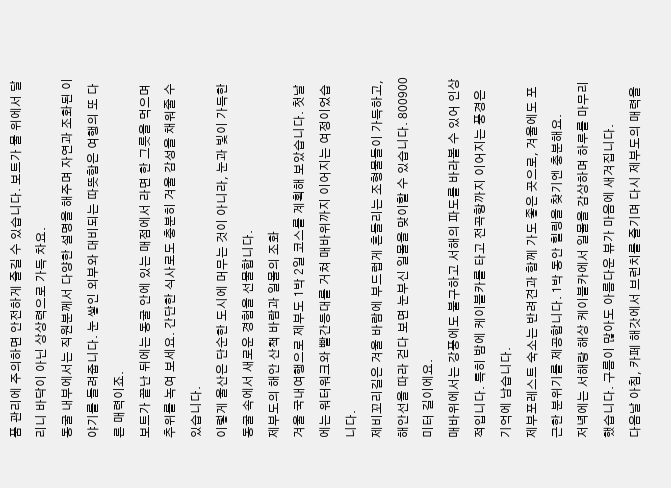품 관리에 주의하면 안전하게 즐길 수 있습니다. 보트가 물 위에서 달리니 바닥이 아닌 상상력으로 가득 차요.
동굴 내부에서는 직원분께서 다양한 설명을 해주며 자연과 조화된 이야기를 들려줍니다. 눈 쌓인 외부와 대비되는 따뜻함은 여행의 또 다른 매력이죠.
보트가 끝난 뒤에는 동굴 안에 있는 매점에서 라면 한 그릇을 먹으며 추위를 녹여 보세요. 간단한 식사로도 충분히 겨울 감성을 채워줄 수 있습니다.
이렇게 울산은 단순한 도시에 머무는 것이 아니라, 눈과 빛이 가득한 동굴 속에서 새로운 경험을 선물합니다.
제부도의 해안 산책 바람과 일몰의 조화
겨울 국내여행으로 제부도 1박 2일 코스를 계획해 보았습니다. 첫날에는 워터워크와 빨간등대를 거쳐 매바위까지 이어지는 여정이었습니다.
제비꼬리길은 겨울 바람에 부드럽게 흔들리는 조형물들이 가득하고, 해안선을 따라 걷다 보면 눈부신 일몰을 맞이할 수 있습니다. 800900미터 길이에요.
매바위에서는 강풍에도 불구하고 서해의 파도를 바라볼 수 있어 인상적입니다. 특히 밤에 케이블카를 타고 전곡항까지 이어지는 풍경은 기억에 남습니다.
제부포레스트 숙소는 반려견과 함께 가도 좋은 곳으로, 겨울에도 포근한 분위기를 제공합니다. 1박 동안 힐링을 찾기엔 충분해요.
저녁에는 서해랑 해상 케이블카에서 일몰을 감상하며 하루를 마무리했습니다. 구름이 많아도 아름다운 뷰가 마음에 새겨집니다.
다음날 아침, 카페 해갓에서 브런치를 즐기며 다시 제부도의 매력을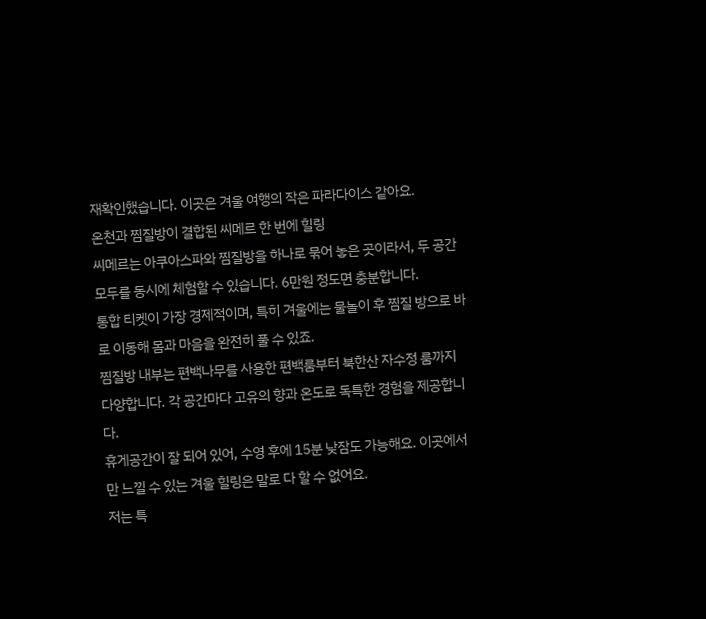재확인했습니다. 이곳은 겨울 여행의 작은 파라다이스 같아요.
온천과 찜질방이 결합된 씨메르 한 번에 힐링
씨메르는 아쿠아스파와 찜질방을 하나로 묶어 놓은 곳이라서, 두 공간 모두를 동시에 체험할 수 있습니다. 6만원 정도면 충분합니다.
통합 티켓이 가장 경제적이며, 특히 겨울에는 물놀이 후 찜질 방으로 바로 이동해 몸과 마음을 완전히 풀 수 있죠.
찜질방 내부는 편백나무를 사용한 편백룸부터 북한산 자수정 룸까지 다양합니다. 각 공간마다 고유의 향과 온도로 독특한 경험을 제공합니다.
휴게공간이 잘 되어 있어, 수영 후에 15분 낮잠도 가능해요. 이곳에서만 느낄 수 있는 겨울 힐링은 말로 다 할 수 없어요.
저는 특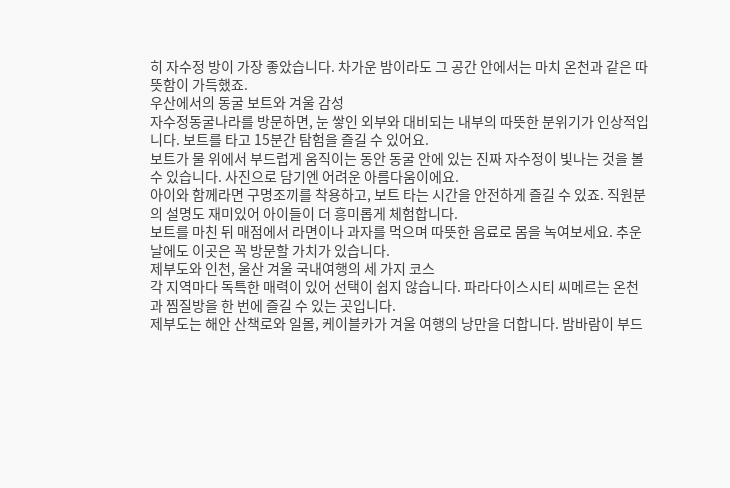히 자수정 방이 가장 좋았습니다. 차가운 밤이라도 그 공간 안에서는 마치 온천과 같은 따뜻함이 가득했죠.
우산에서의 동굴 보트와 겨울 감성
자수정동굴나라를 방문하면, 눈 쌓인 외부와 대비되는 내부의 따뜻한 분위기가 인상적입니다. 보트를 타고 15분간 탐험을 즐길 수 있어요.
보트가 물 위에서 부드럽게 움직이는 동안 동굴 안에 있는 진짜 자수정이 빛나는 것을 볼 수 있습니다. 사진으로 담기엔 어려운 아름다움이에요.
아이와 함께라면 구명조끼를 착용하고, 보트 타는 시간을 안전하게 즐길 수 있죠. 직원분의 설명도 재미있어 아이들이 더 흥미롭게 체험합니다.
보트를 마친 뒤 매점에서 라면이나 과자를 먹으며 따뜻한 음료로 몸을 녹여보세요. 추운 날에도 이곳은 꼭 방문할 가치가 있습니다.
제부도와 인천, 울산 겨울 국내여행의 세 가지 코스
각 지역마다 독특한 매력이 있어 선택이 쉽지 않습니다. 파라다이스시티 씨메르는 온천과 찜질방을 한 번에 즐길 수 있는 곳입니다.
제부도는 해안 산책로와 일몰, 케이블카가 겨울 여행의 낭만을 더합니다. 밤바람이 부드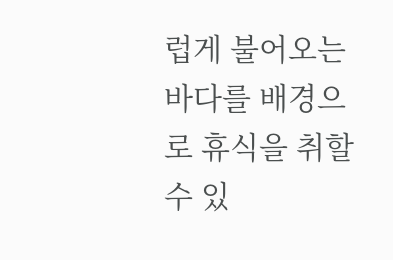럽게 불어오는 바다를 배경으로 휴식을 취할 수 있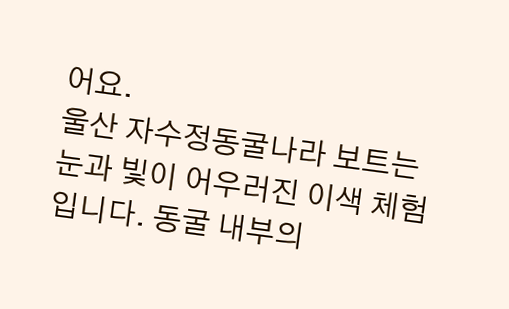어요.
울산 자수정동굴나라 보트는 눈과 빛이 어우러진 이색 체험입니다. 동굴 내부의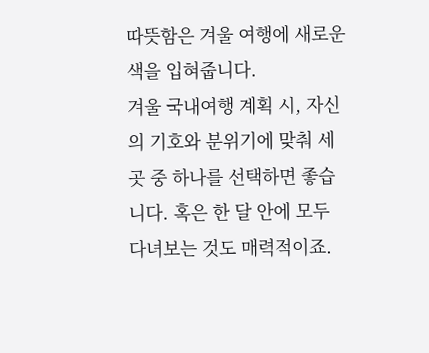따뜻함은 겨울 여행에 새로운 색을 입혀줍니다.
겨울 국내여행 계획 시, 자신의 기호와 분위기에 맞춰 세 곳 중 하나를 선택하면 좋습니다. 혹은 한 달 안에 모두 다녀보는 것도 매력적이죠.